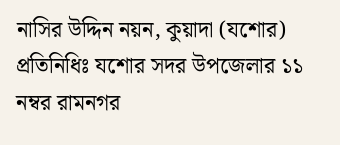নাসির উদ্দিন নয়ন, কুয়াদা (যশোর) প্রতিনিধিঃ যশোর সদর উপজেলার ১১ নম্বর রামনগর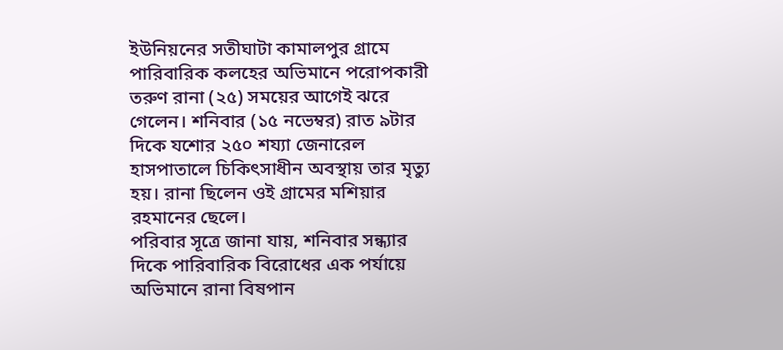ইউনিয়নের সতীঘাটা কামালপুর গ্রামে পারিবারিক কলহের অভিমানে পরোপকারী তরুণ রানা (২৫) সময়ের আগেই ঝরে গেলেন। শনিবার (১৫ নভেম্বর) রাত ৯টার দিকে যশোর ২৫০ শয্যা জেনারেল হাসপাতালে চিকিৎসাধীন অবস্থায় তার মৃত্যু হয়। রানা ছিলেন ওই গ্রামের মশিয়ার রহমানের ছেলে।
পরিবার সূত্রে জানা যায়, শনিবার সন্ধ্যার দিকে পারিবারিক বিরোধের এক পর্যায়ে অভিমানে রানা বিষপান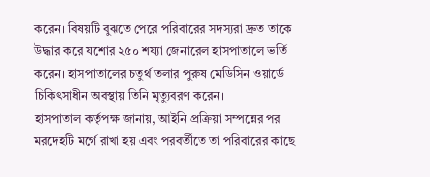করেন। বিষয়টি বুঝতে পেরে পরিবারের সদস্যরা দ্রুত তাকে উদ্ধার করে যশোর ২৫০ শয্যা জেনারেল হাসপাতালে ভর্তি করেন। হাসপাতালের চতুর্থ তলার পুরুষ মেডিসিন ওয়ার্ডে চিকিৎসাধীন অবস্থায় তিনি মৃত্যুবরণ করেন।
হাসপাতাল কর্তৃপক্ষ জানায়, আইনি প্রক্রিয়া সম্পন্নের পর মরদেহটি মর্গে রাখা হয় এবং পরবর্তীতে তা পরিবারের কাছে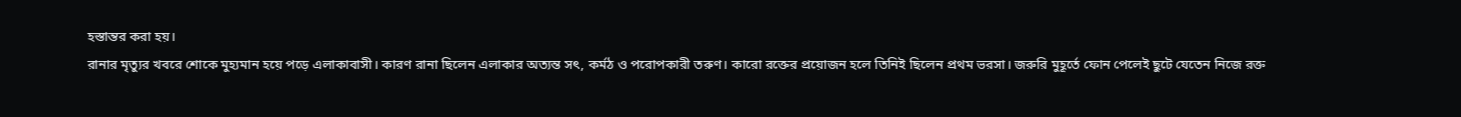হস্তান্তর করা হয়।
রানার মৃত্যুর খবরে শোকে মুহ্যমান হয়ে পড়ে এলাকাবাসী। কারণ রানা ছিলেন এলাকার অত্যন্ত সৎ, কর্মঠ ও পরোপকারী তরুণ। কারো রক্তের প্রয়োজন হলে তিনিই ছিলেন প্রথম ভরসা। জরুরি মুহূর্তে ফোন পেলেই ছুটে যেতেন নিজে রক্ত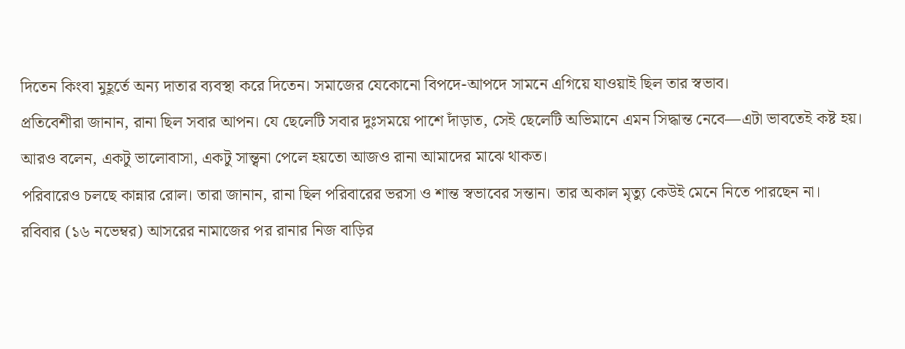দিতেন কিংবা মুহূর্তে অন্য দাতার ব্যবস্থা করে দিতেন। সমাজের যেকোনো বিপদে-আপদে সামনে এগিয়ে যাওয়াই ছিল তার স্বভাব।
প্রতিবেশীরা জানান, রানা ছিল সবার আপন। যে ছেলেটি সবার দুঃসময়ে পাশে দাঁড়াত, সেই ছেলেটি অভিমানে এমন সিদ্ধান্ত নেবে—এটা ভাবতেই কষ্ট হয়। আরও বলেন, একটু ভালোবাসা, একটু সান্ত্বনা পেলে হয়তো আজও রানা আমাদের মাঝে থাকত।
পরিবারেও চলছে কান্নার রোল। তারা জানান, রানা ছিল পরিবারের ভরসা ও শান্ত স্বভাবের সন্তান। তার অকাল মৃত্যু কেউই মেনে নিতে পারছেন না।
রবিবার (১৬ নভেম্বর) আসরের নামাজের পর রানার নিজ বাড়ির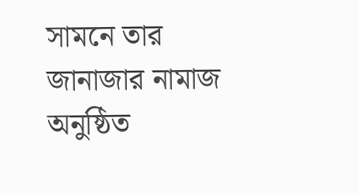সামনে তার জানাজার নামাজ অনুষ্ঠিত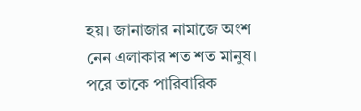হয়। জানাজার নামাজে অংশ নেন এলাকার শত শত মানুষ। পরে তাকে পারিবারিক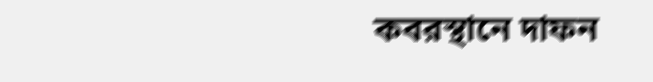কবরস্থানে দাফন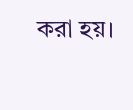করা হয়।